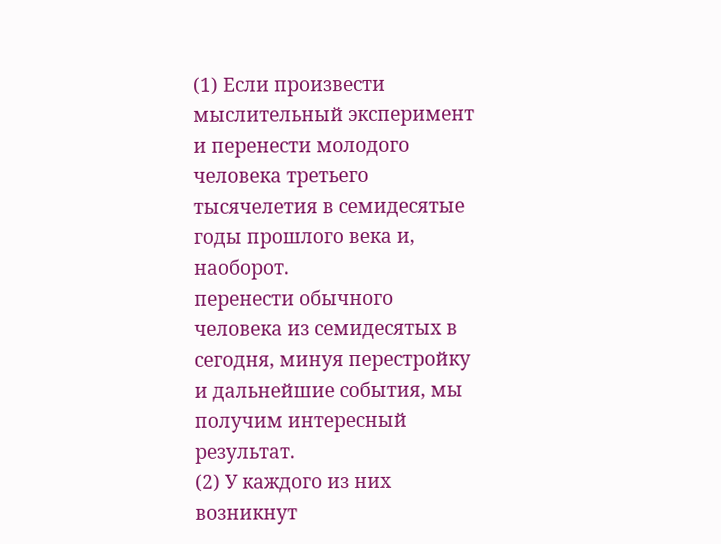(1) Если произвести мыслительный эксперимент и перенести молодого человека третьего тысячелетия в семидесятые годы прошлого века и, наоборот.
перенести обычного человека из семидесятых в сегодня, минуя перестройку и дальнейшие события, мы получим интересный результат.
(2) У каждого из них возникнут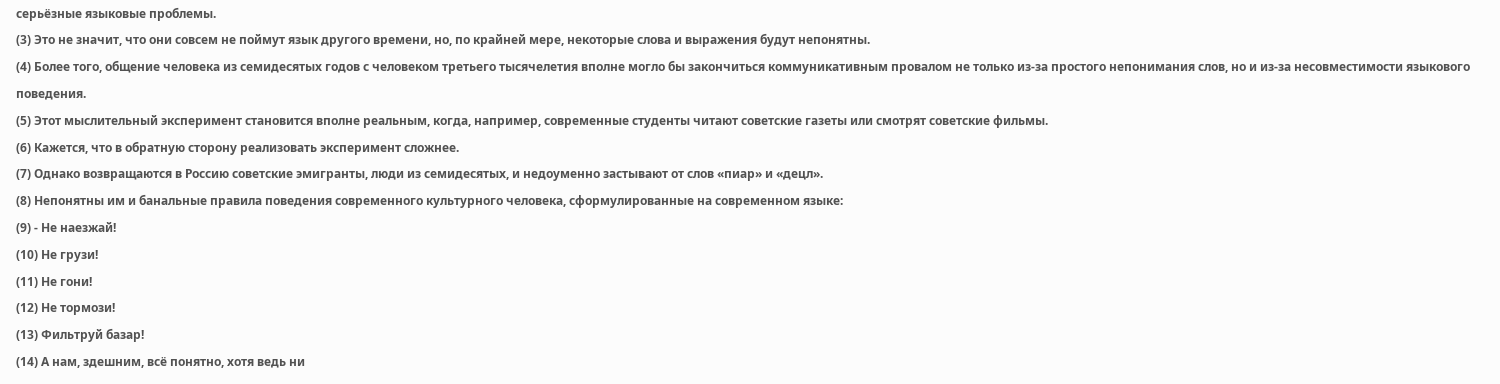серьёзные языковые проблемы.
(3) Это не значит, что они совсем не поймут язык другого времени, но, по крайней мере, некоторые слова и выражения будут непонятны.
(4) Более того, общение человека из семидесятых годов с человеком третьего тысячелетия вполне могло бы закончиться коммуникативным провалом не только из-за простого непонимания слов, но и из-за несовместимости языкового поведения.
(5) Этот мыслительный эксперимент становится вполне реальным, когда, например, современные студенты читают советские газеты или смотрят советские фильмы.
(6) Кажется, что в обратную сторону реализовать эксперимент сложнее.
(7) Однако возвращаются в Россию советские эмигранты, люди из семидесятых, и недоуменно застывают от слов «пиар» и «децл».
(8) Непонятны им и банальные правила поведения современного культурного человека, сформулированные на современном языке:
(9) - Не наезжай!
(10) Не грузи!
(11) Не гони!
(12) Не тормози!
(13) Фильтруй базар!
(14) А нам, здешним, всё понятно, хотя ведь ни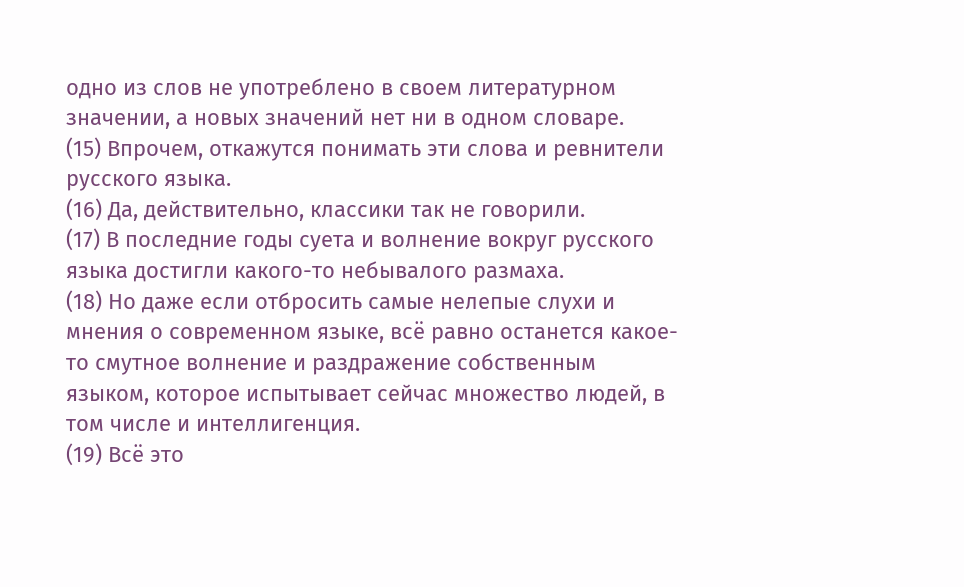одно из слов не употреблено в своем литературном значении, а новых значений нет ни в одном словаре.
(15) Впрочем, откажутся понимать эти слова и ревнители русского языка.
(16) Да, действительно, классики так не говорили.
(17) В последние годы суета и волнение вокруг русского языка достигли какого-то небывалого размаха.
(18) Но даже если отбросить самые нелепые слухи и мнения о современном языке, всё равно останется какое-то смутное волнение и раздражение собственным языком, которое испытывает сейчас множество людей, в том числе и интеллигенция.
(19) Всё это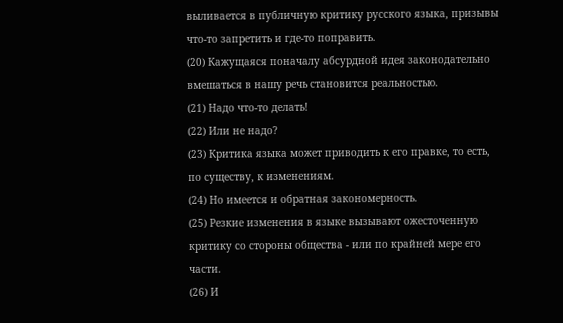выливается в публичную критику русского языка, призывы что-то запретить и где-то поправить.
(20) Кажущаяся поначалу абсурдной идея законодательно вмешаться в нашу речь становится реальностью.
(21) Надо что-то делать!
(22) Или не надо?
(23) Критика языка может приводить к его правке, то есть, по существу, к изменениям.
(24) Но имеется и обратная закономерность.
(25) Резкие изменения в языке вызывают ожесточенную критику со стороны общества - или по крайней мере его части.
(26) И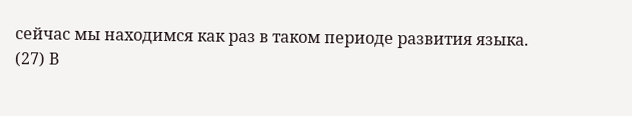сейчас мы находимся как раз в таком периоде развития языка.
(27) В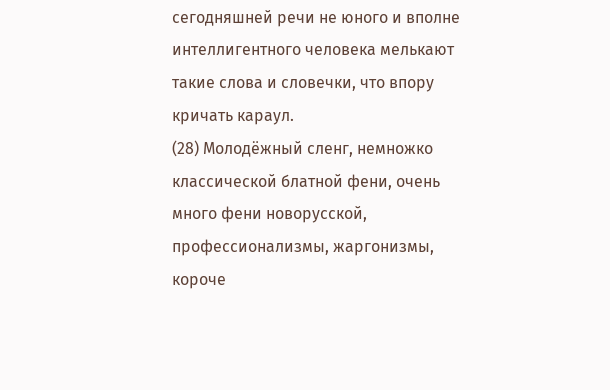сегодняшней речи не юного и вполне интеллигентного человека мелькают такие слова и словечки, что впору кричать караул.
(28) Молодёжный сленг, немножко классической блатной фени, очень много фени новорусской, профессионализмы, жаргонизмы, короче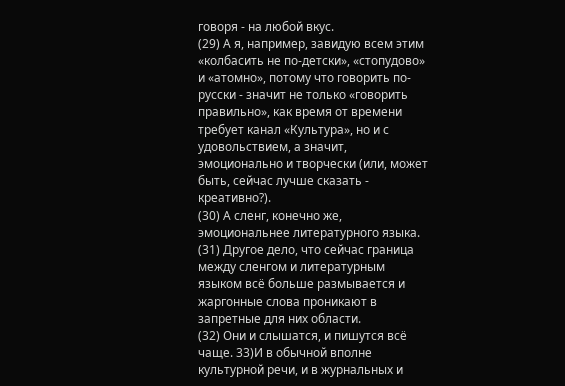говоря - на любой вкус.
(29) А я, например, завидую всем этим «колбасить не по-детски», «стопудово» и «атомно», потому что говорить по-русски - значит не только «говорить правильно», как время от времени требует канал «Культура», но и с удовольствием, а значит, эмоционально и творчески (или, может быть, сейчас лучше сказать - креативно?).
(30) А сленг, конечно же, эмоциональнее литературного языка.
(31) Другое дело, что сейчас граница между сленгом и литературным языком всё больше размывается и жаргонные слова проникают в запретные для них области.
(32) Они и слышатся, и пишутся всё чаще. 33)И в обычной вполне культурной речи, и в журнальных и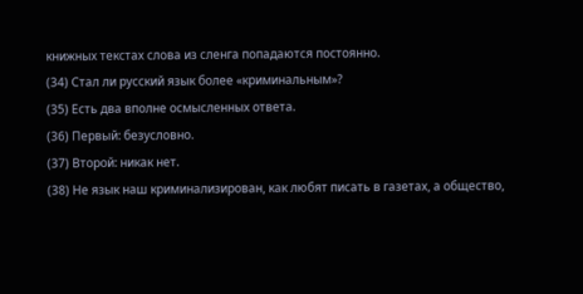книжных текстах слова из сленга попадаются постоянно.
(34) Стал ли русский язык более «криминальным»?
(35) Есть два вполне осмысленных ответа.
(36) Первый: безусловно.
(37) Второй: никак нет.
(38) Не язык наш криминализирован, как любят писать в газетах, а общество,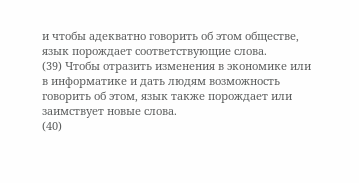и чтобы адекватно говорить об этом обществе, язык порождает соответствующие слова.
(39) Чтобы отразить изменения в экономике или в информатике и дать людям возможность говорить об этом, язык также порождает или заимствует новые слова.
(40)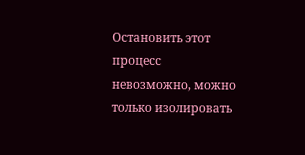Остановить этот процесс невозможно, можно только изолировать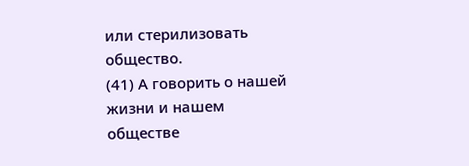или стерилизовать общество.
(41) А говорить о нашей жизни и нашем обществе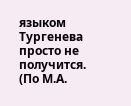языком Тургенева просто не получится.
(По М.А.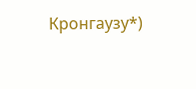Кронгаузу*)